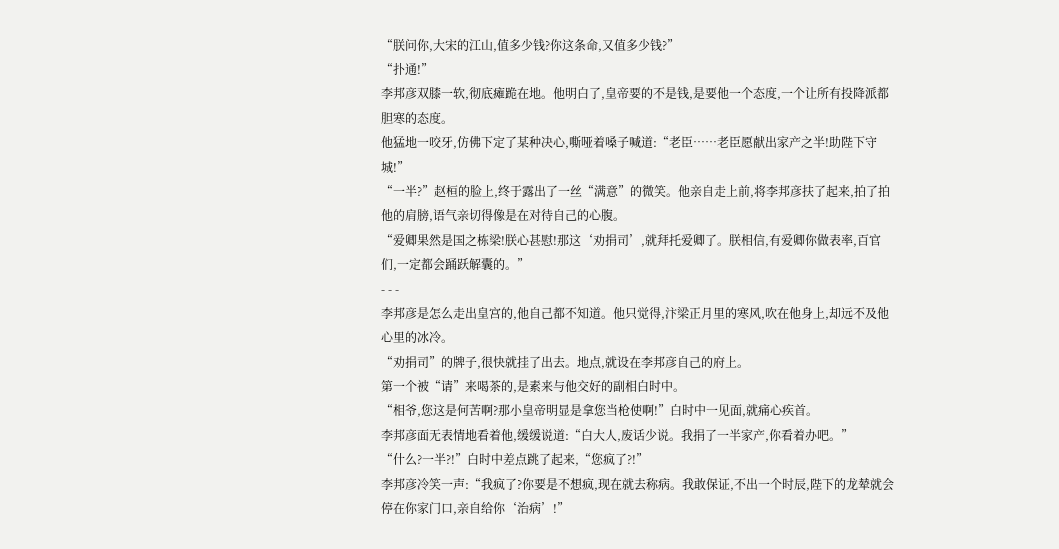“朕问你,大宋的江山,值多少钱?你这条命,又值多少钱?”
“扑通!”
李邦彦双膝一软,彻底瘫跪在地。他明白了,皇帝要的不是钱,是要他一个态度,一个让所有投降派都胆寒的态度。
他猛地一咬牙,仿佛下定了某种决心,嘶哑着嗓子喊道:“老臣……老臣愿献出家产之半!助陛下守城!”
“一半?”赵桓的脸上,终于露出了一丝“满意”的微笑。他亲自走上前,将李邦彦扶了起来,拍了拍他的肩膀,语气亲切得像是在对待自己的心腹。
“爱卿果然是国之栋梁!朕心甚慰!那这‘劝捐司’,就拜托爱卿了。朕相信,有爱卿你做表率,百官们,一定都会踊跃解囊的。”
- - -
李邦彦是怎么走出皇宫的,他自己都不知道。他只觉得,汴梁正月里的寒风,吹在他身上,却远不及他心里的冰冷。
“劝捐司”的牌子,很快就挂了出去。地点,就设在李邦彦自己的府上。
第一个被“请”来喝茶的,是素来与他交好的副相白时中。
“相爷,您这是何苦啊?那小皇帝明显是拿您当枪使啊!”白时中一见面,就痛心疾首。
李邦彦面无表情地看着他,缓缓说道:“白大人,废话少说。我捐了一半家产,你看着办吧。”
“什么?一半?!”白时中差点跳了起来,“您疯了?!”
李邦彦冷笑一声:“我疯了?你要是不想疯,现在就去称病。我敢保证,不出一个时辰,陛下的龙辇就会停在你家门口,亲自给你‘治病’!”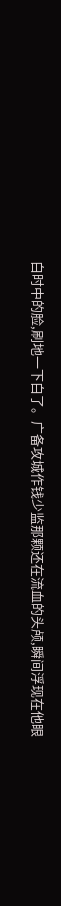白时中的脸,刷地一下白了。广备攻城作钱少监那颗还在流血的头颅,瞬间浮现在他眼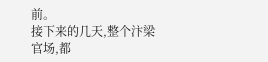前。
接下来的几天,整个汴梁官场,都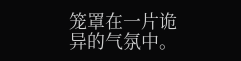笼罩在一片诡异的气氛中。